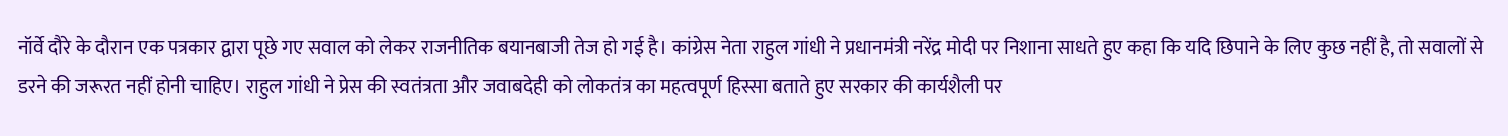नॉर्वे दौरे के दौरान एक पत्रकार द्वारा पूछे गए सवाल को लेकर राजनीतिक बयानबाजी तेज हो गई है। कांग्रेस नेता राहुल गांधी ने प्रधानमंत्री नरेंद्र मोदी पर निशाना साधते हुए कहा कि यदि छिपाने के लिए कुछ नहीं है, तो सवालों से डरने की जरूरत नहीं होनी चाहिए। राहुल गांधी ने प्रेस की स्वतंत्रता और जवाबदेही को लोकतंत्र का महत्वपूर्ण हिस्सा बताते हुए सरकार की कार्यशैली पर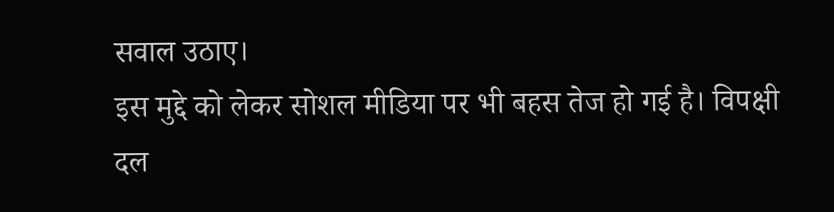सवाल उठाए।
इस मुद्दे को लेकर सोशल मीडिया पर भी बहस तेज हो गई है। विपक्षी दल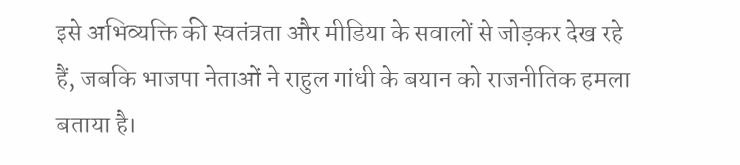इसे अभिव्यक्ति की स्वतंत्रता और मीडिया के सवालों से जोड़कर देख रहे हैं, जबकि भाजपा नेताओं ने राहुल गांधी के बयान को राजनीतिक हमला बताया है।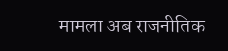मामला अब राजनीतिक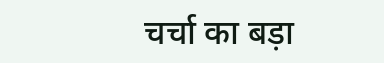चर्चा का बड़ा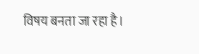विषय बनता जा रहा है।